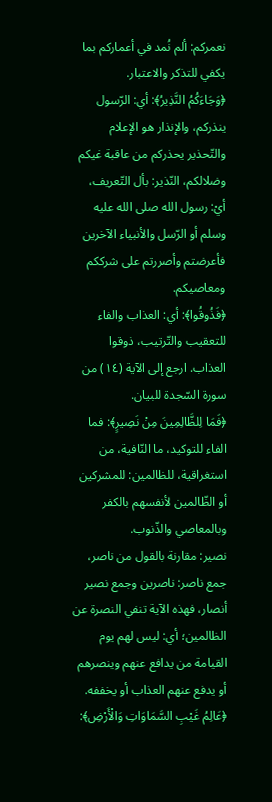نعمركم: ألم نُمد في أعماركم بما يكفي للتذكر والاعتبار.
﴿وَجَاءَكُمُ النَّذِيرُ﴾: أي: الرّسول ينذركم، والإنذار هو الإعلام والتّحذير يحذركم من عاقبة غيكم وضلالكم، النّذير: بأل التّعريف، أيْ: رسول الله صلى الله عليه وسلم أو الرّسل والأنبياء الآخرين فأعرضتم وأصررتم على شرككم ومعاصيكم.
﴿فَذُوقُوا﴾: أي: العذاب والفاء للتعقيب والتّرتيب، ذوقوا العذاب. ارجع إلى الآية (١٤) من سورة السّجدة للبيان.
﴿فَمَا لِلظَّالِمِينَ مِنْ نَصِيرٍ﴾: فما الفاء للتوكيد، ما النّافية، من استغراقية، للظالمين: للمشركين أو الظّالمين لأنفسهم بالكفر وبالمعاصي والذّنوب.
نصير: مقارنة بالقول من ناصر، جمع ناصر: ناصرين وجمع نصير أنصار، فهذه الآية تنفي النصرة عن الظالمين؛ أي: ليس لهم يوم القيامة من يدافع عنهم وينصرهم أو يدفع عنهم العذاب أو يخففه.
﴿عَالِمُ غَيْبِ السَّمَاوَاتِ وَالْأَرْضِ﴾: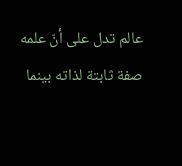عالم تدل على أنّ علمه صفة ثابتة لذاته بينما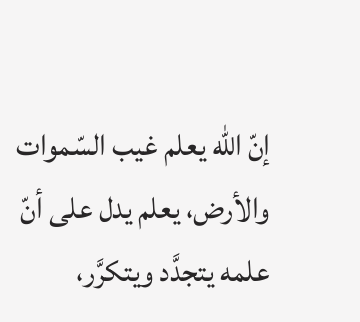إنّ الله يعلم غيب السّموات والأرض، يعلم يدل على أنّ علمه يتجدَّد ويتكرَّر،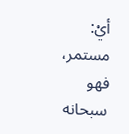أيْ: مستمر، فهو سبحانه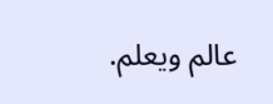عالم ويعلم.